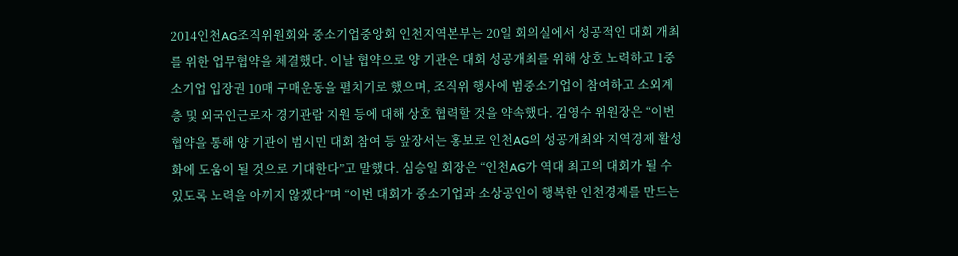2014인천AG조직위원회와 중소기업중앙회 인천지역본부는 20일 회의실에서 성공적인 대회 개최를 위한 업무협약을 체결했다. 이날 협약으로 양 기관은 대회 성공개최를 위해 상호 노력하고 1중소기업 입장권 10매 구매운동을 펼치기로 했으며, 조직위 행사에 범중소기업이 참여하고 소외계층 및 외국인근로자 경기관람 지원 등에 대해 상호 협력할 것을 약속했다. 김영수 위원장은 “이번 협약을 통해 양 기관이 범시민 대회 참여 등 앞장서는 홍보로 인천AG의 성공개최와 지역경제 활성화에 도움이 될 것으로 기대한다”고 말했다. 심승일 회장은 “인천AG가 역대 최고의 대회가 될 수 있도록 노력을 아끼지 않겠다”며 “이번 대회가 중소기업과 소상공인이 행복한 인천경제를 만드는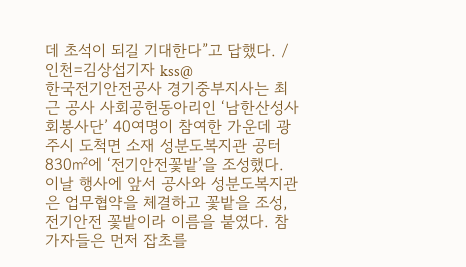데 초석이 되길 기대한다”고 답했다. /인천=김상섭기자 kss@
한국전기안전공사 경기중부지사는 최근 공사 사회공헌동아리인 ‘남한산성사회봉사단’ 40여명이 참여한 가운데 광주시 도척면 소재 성분도복지관 공터 830㎡에 ‘전기안전꽃밭’을 조성했다. 이날 행사에 앞서 공사와 성분도복지관은 업무협약을 체결하고 꽃밭을 조성, 전기안전 꽃밭이라 이름을 붙였다. 참가자들은 먼저 잡초를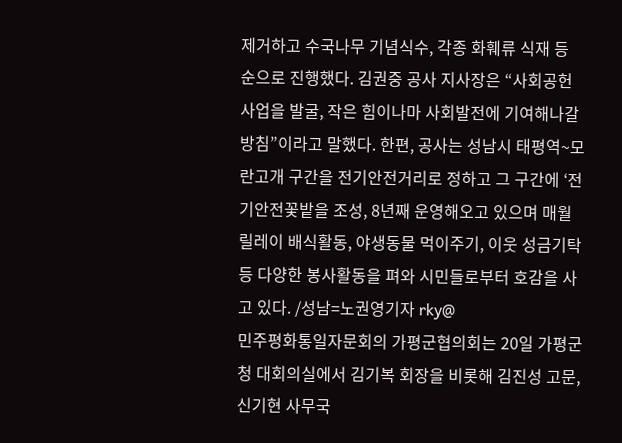제거하고 수국나무 기념식수, 각종 화훼류 식재 등 순으로 진행했다. 김권중 공사 지사장은 “사회공헌사업을 발굴, 작은 힘이나마 사회발전에 기여해나갈 방침”이라고 말했다. 한편, 공사는 성남시 태평역~모란고개 구간을 전기안전거리로 정하고 그 구간에 ‘전기안전꽃밭을 조성, 8년째 운영해오고 있으며 매월 릴레이 배식활동, 야생동물 먹이주기, 이웃 성금기탁 등 다양한 봉사활동을 펴와 시민들로부터 호감을 사고 있다. /성남=노권영기자 rky@
민주평화통일자문회의 가평군협의회는 20일 가평군청 대회의실에서 김기복 회장을 비롯해 김진성 고문, 신기현 사무국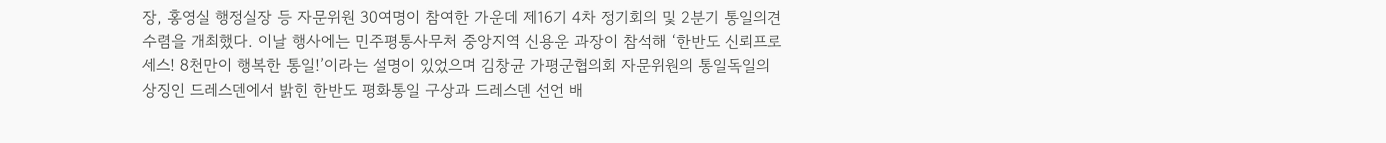장, 홍영실 행정실장 등 자문위원 30여명이 참여한 가운데 제16기 4차 정기회의 및 2분기 통일의견수렴을 개최했다. 이날 행사에는 민주평통사무처 중앙지역 신용운 과장이 참석해 ‘한반도 신뢰프로세스! 8천만이 행복한 통일!’이라는 설명이 있었으며 김창균 가평군협의회 자문위원의 통일독일의 상징인 드레스덴에서 밝힌 한반도 평화통일 구상과 드레스덴 선언 배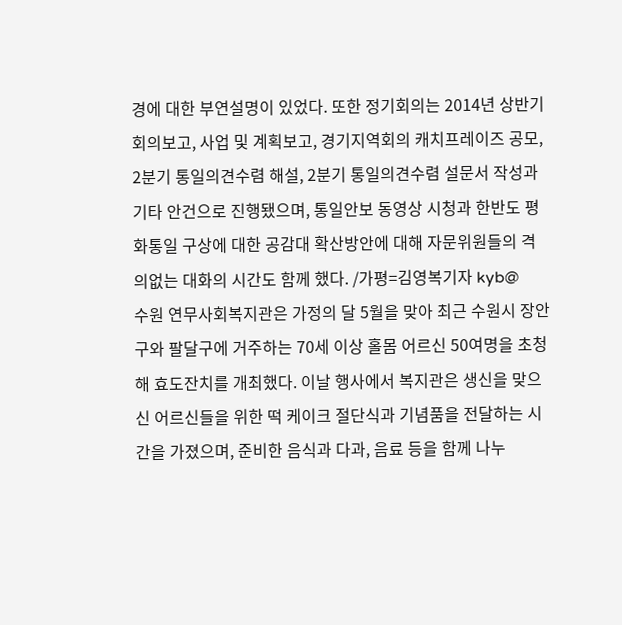경에 대한 부연설명이 있었다. 또한 정기회의는 2014년 상반기 회의보고, 사업 및 계획보고, 경기지역회의 캐치프레이즈 공모, 2분기 통일의견수렴 해설, 2분기 통일의견수렴 설문서 작성과 기타 안건으로 진행됐으며, 통일안보 동영상 시청과 한반도 평화통일 구상에 대한 공감대 확산방안에 대해 자문위원들의 격의없는 대화의 시간도 함께 했다. /가평=김영복기자 kyb@
수원 연무사회복지관은 가정의 달 5월을 맞아 최근 수원시 장안구와 팔달구에 거주하는 70세 이상 홀몸 어르신 50여명을 초청해 효도잔치를 개최했다. 이날 행사에서 복지관은 생신을 맞으신 어르신들을 위한 떡 케이크 절단식과 기념품을 전달하는 시간을 가졌으며, 준비한 음식과 다과, 음료 등을 함께 나누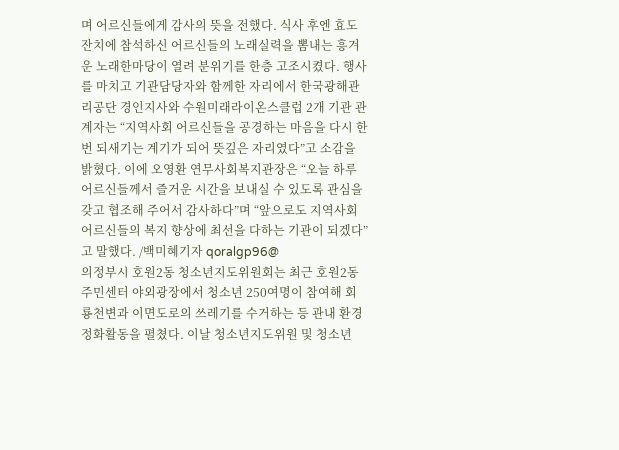며 어르신들에게 감사의 뜻을 전했다. 식사 후엔 효도잔치에 참석하신 어르신들의 노래실력을 뽐내는 흥겨운 노래한마당이 열려 분위기를 한층 고조시켰다. 행사를 마치고 기관담당자와 함께한 자리에서 한국광해관리공단 경인지사와 수원미래라이온스클럽 2개 기관 관계자는 “지역사회 어르신들을 공경하는 마음을 다시 한 번 되새기는 계기가 되어 뜻깊은 자리였다”고 소감을 밝혔다. 이에 오영환 연무사회복지관장은 “오늘 하루 어르신들께서 즐거운 시간을 보내실 수 있도록 관심을 갖고 협조해 주어서 감사하다”며 “앞으로도 지역사회 어르신들의 복지 향상에 최선을 다하는 기관이 되겠다”고 말했다. /백미혜기자 qoralgp96@
의정부시 호원2동 청소년지도위원회는 최근 호원2동 주민센터 야외광장에서 청소년 250여명이 참여해 회룡천변과 이면도로의 쓰레기를 수거하는 등 관내 환경정화활동을 펼쳤다. 이날 청소년지도위원 및 청소년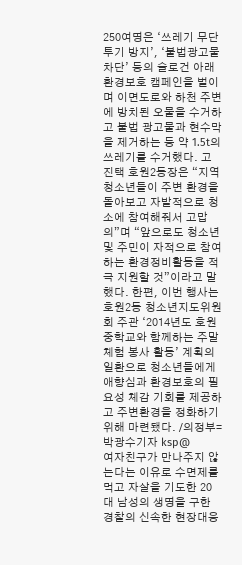250여명은 ‘쓰레기 무단투기 방지’, ‘불법광고물 차단’ 등의 슬로건 아래 환경보호 캠페인을 벌이며 이면도로와 하천 주변에 방치된 오물을 수거하고 불법 광고물과 현수막을 제거하는 등 약 1.5t의 쓰레기를 수거했다. 고진택 호원2동장은 “지역 청소년들이 주변 환경을 돌아보고 자발적으로 청소에 참여해줘서 고맙의”며 “앞으로도 청소년 및 주민이 자적으로 참여하는 환경정비활동을 적극 지원할 것”이라고 말했다. 한편, 이번 행사는 호원2동 청소년지도위원회 주관 ‘2014년도 호원중학교와 함께하는 주말 체험 봉사 활동’ 계획의 일환으로 청소년들에게 애향심과 환경보호의 필요성 체감 기회를 제공하고 주변환경을 정화하기 위해 마련됐다. /의정부=박광수기자 ksp@
여자친구가 만나주지 않는다는 이유로 수면제를 먹고 자살을 기도한 20대 남성의 생명을 구한 경찰의 신속한 현장대응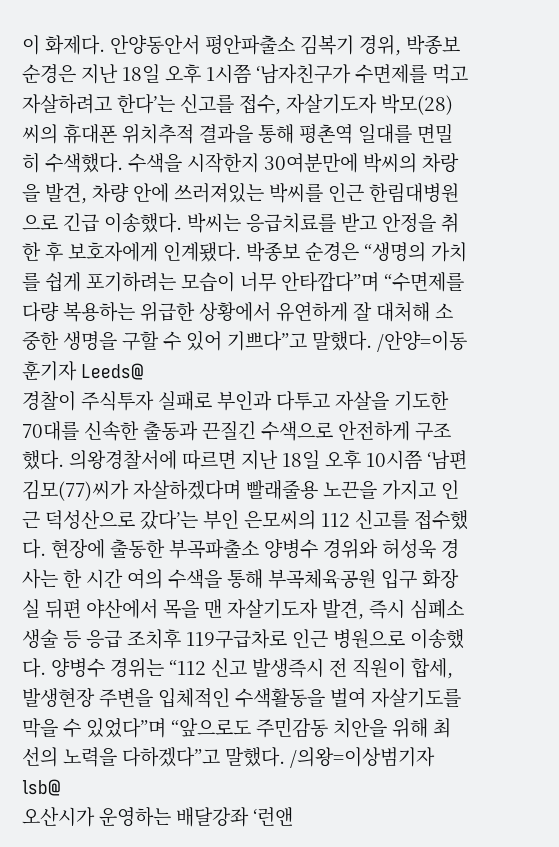이 화제다. 안양동안서 평안파출소 김복기 경위, 박종보 순경은 지난 18일 오후 1시쯤 ‘남자친구가 수면제를 먹고 자살하려고 한다’는 신고를 접수, 자살기도자 박모(28)씨의 휴대폰 위치추적 결과을 통해 평촌역 일대를 면밀히 수색했다. 수색을 시작한지 30여분만에 박씨의 차랑을 발견, 차량 안에 쓰러져있는 박씨를 인근 한림대병원으로 긴급 이송했다. 박씨는 응급치료를 받고 안정을 취한 후 보호자에게 인계됐다. 박종보 순경은 “생명의 가치를 쉽게 포기하려는 모습이 너무 안타깝다”며 “수면제를 다량 복용하는 위급한 상황에서 유연하게 잘 대처해 소중한 생명을 구할 수 있어 기쁘다”고 말했다. /안양=이동훈기자 Leeds@
경찰이 주식투자 실패로 부인과 다투고 자살을 기도한 70대를 신속한 출동과 끈질긴 수색으로 안전하게 구조했다. 의왕경찰서에 따르면 지난 18일 오후 10시쯤 ‘남편 김모(77)씨가 자살하겠다며 빨래줄용 노끈을 가지고 인근 덕성산으로 갔다’는 부인 은모씨의 112 신고를 접수했다. 현장에 출동한 부곡파출소 양병수 경위와 허성욱 경사는 한 시간 여의 수색을 통해 부곡체육공원 입구 화장실 뒤편 야산에서 목을 맨 자살기도자 발견, 즉시 심폐소생술 등 응급 조치후 119구급차로 인근 병원으로 이송했다. 양병수 경위는 “112 신고 발생즉시 전 직원이 합세, 발생현장 주변을 입체적인 수색활동을 벌여 자살기도를 막을 수 있었다”며 “앞으로도 주민감동 치안을 위해 최선의 노력을 다하겠다”고 말했다. /의왕=이상범기자 lsb@
오산시가 운영하는 배달강좌 ‘런앤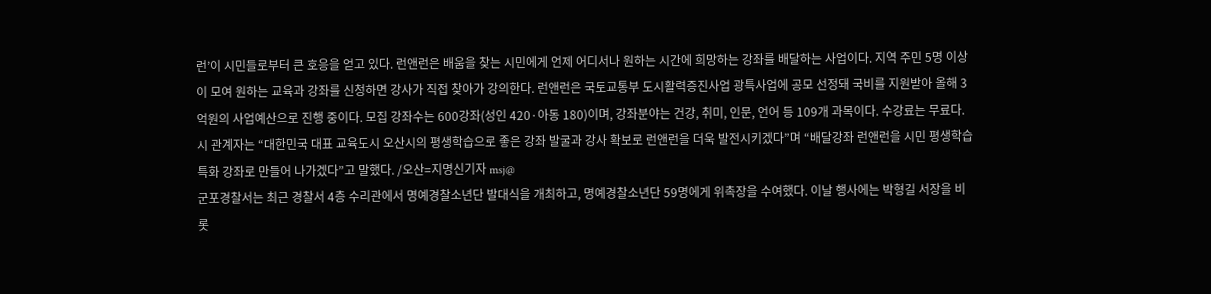런’이 시민들로부터 큰 호응을 얻고 있다. 런앤런은 배움을 찾는 시민에게 언제 어디서나 원하는 시간에 희망하는 강좌를 배달하는 사업이다. 지역 주민 5명 이상이 모여 원하는 교육과 강좌를 신청하면 강사가 직접 찾아가 강의한다. 런앤런은 국토교통부 도시활력증진사업 광특사업에 공모 선정돼 국비를 지원받아 올해 3억원의 사업예산으로 진행 중이다. 모집 강좌수는 600강좌(성인 420·아동 180)이며, 강좌분야는 건강, 취미, 인문, 언어 등 109개 과목이다. 수강료는 무료다. 시 관계자는 “대한민국 대표 교육도시 오산시의 평생학습으로 좋은 강좌 발굴과 강사 확보로 런앤런을 더욱 발전시키겠다”며 “배달강좌 런앤런을 시민 평생학습 특화 강좌로 만들어 나가겠다”고 말했다. /오산=지명신기자 msj@
군포경찰서는 최근 경찰서 4층 수리관에서 명예경찰소년단 발대식을 개최하고, 명예경찰소년단 59명에게 위촉장을 수여했다. 이날 행사에는 박형길 서장을 비롯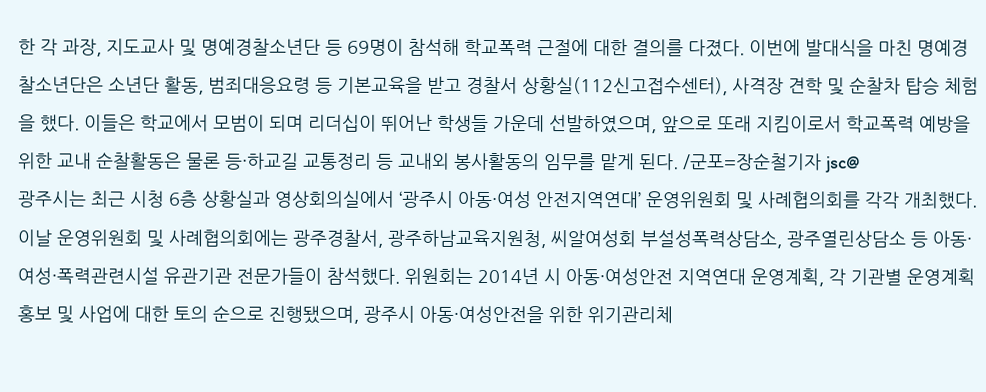한 각 과장, 지도교사 및 명예경찰소년단 등 69명이 참석해 학교폭력 근절에 대한 결의를 다졌다. 이번에 발대식을 마친 명예경찰소년단은 소년단 활동, 범죄대응요령 등 기본교육을 받고 경찰서 상황실(112신고접수센터), 사격장 견학 및 순찰차 탑승 체험을 했다. 이들은 학교에서 모범이 되며 리더십이 뛰어난 학생들 가운데 선발하였으며, 앞으로 또래 지킴이로서 학교폭력 예방을 위한 교내 순찰활동은 물론 등·하교길 교통정리 등 교내외 봉사활동의 임무를 맡게 된다. /군포=장순철기자 jsc@
광주시는 최근 시청 6층 상황실과 영상회의실에서 ‘광주시 아동·여성 안전지역연대’ 운영위원회 및 사례협의회를 각각 개최했다. 이날 운영위원회 및 사례협의회에는 광주경찰서, 광주하남교육지원청, 씨알여성회 부설성폭력상담소, 광주열린상담소 등 아동·여성·폭력관련시설 유관기관 전문가들이 참석했다. 위원회는 2014년 시 아동·여성안전 지역연대 운영계획, 각 기관별 운영계획 홍보 및 사업에 대한 토의 순으로 진행됐으며, 광주시 아동·여성안전을 위한 위기관리체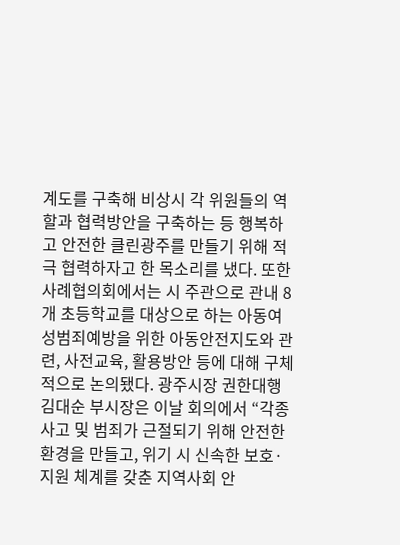계도를 구축해 비상시 각 위원들의 역할과 협력방안을 구축하는 등 행복하고 안전한 클린광주를 만들기 위해 적극 협력하자고 한 목소리를 냈다. 또한 사례협의회에서는 시 주관으로 관내 8개 초등학교를 대상으로 하는 아동여성범죄예방을 위한 아동안전지도와 관련, 사전교육, 활용방안 등에 대해 구체적으로 논의됐다. 광주시장 권한대행 김대순 부시장은 이날 회의에서 “각종 사고 및 범죄가 근절되기 위해 안전한 환경을 만들고, 위기 시 신속한 보호·지원 체계를 갖춘 지역사회 안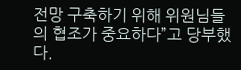전망 구축하기 위해 위원님들의 협조가 중요하다”고 당부했다.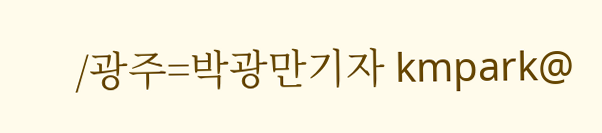/광주=박광만기자 kmpark@